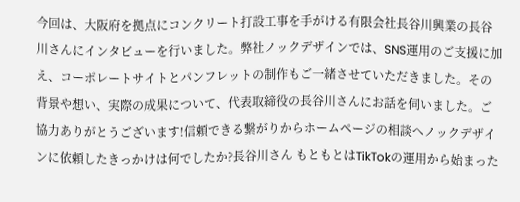今回は、大阪府を拠点にコンクリート打設工事を手がける有限会社長谷川興業の長谷川さんにインタビューを行いました。弊社ノックデザインでは、SNS運用のご支援に加え、コーポレートサイトとパンフレットの制作もご一緒させていただきました。その背景や想い、実際の成果について、代表取締役の長谷川さんにお話を伺いました。ご協力ありがとうございます!信頼できる繋がりからホームページの相談へノックデザインに依頼したきっかけは何でしたか?長谷川さん もともとはTikTokの運用から始まった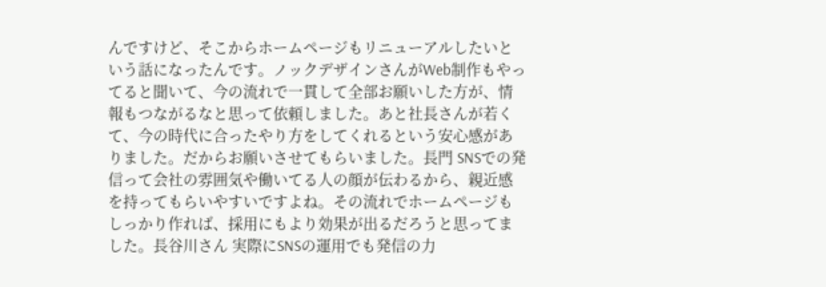んですけど、そこからホームページもリニューアルしたいという話になったんです。ノックデザインさんがWeb制作もやってると聞いて、今の流れで一貫して全部お願いした方が、情報もつながるなと思って依頼しました。あと社長さんが若くて、今の時代に合ったやり方をしてくれるという安心感がありました。だからお願いさせてもらいました。長門 SNSでの発信って会社の雰囲気や働いてる人の顔が伝わるから、親近感を持ってもらいやすいですよね。その流れでホームページもしっかり作れば、採用にもより効果が出るだろうと思ってました。長谷川さん 実際にSNSの運用でも発信の力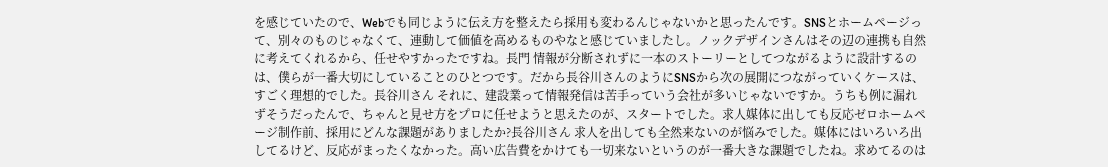を感じていたので、Webでも同じように伝え方を整えたら採用も変わるんじゃないかと思ったんです。SNSとホームページって、別々のものじゃなくて、連動して価値を高めるものやなと感じていましたし。ノックデザインさんはその辺の連携も自然に考えてくれるから、任せやすかったですね。長門 情報が分断されずに一本のストーリーとしてつながるように設計するのは、僕らが一番大切にしていることのひとつです。だから長谷川さんのようにSNSから次の展開につながっていくケースは、すごく理想的でした。長谷川さん それに、建設業って情報発信は苦手っていう会社が多いじゃないですか。うちも例に漏れずそうだったんで、ちゃんと見せ方をプロに任せようと思えたのが、スタートでした。求人媒体に出しても反応ゼロホームページ制作前、採用にどんな課題がありましたか?長谷川さん 求人を出しても全然来ないのが悩みでした。媒体にはいろいろ出してるけど、反応がまったくなかった。高い広告費をかけても一切来ないというのが一番大きな課題でしたね。求めてるのは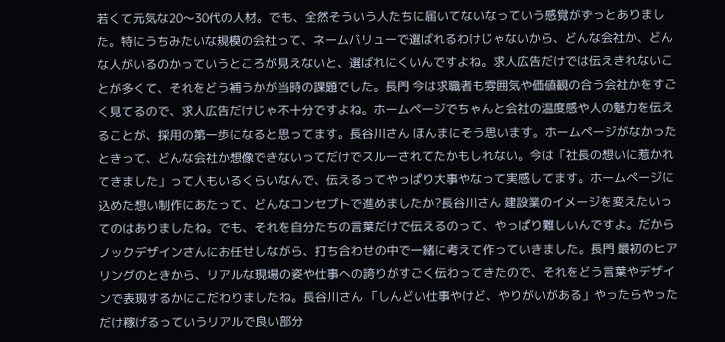若くて元気な20〜30代の人材。でも、全然そういう人たちに届いてないなっていう感覚がずっとありました。特にうちみたいな規模の会社って、ネームバリューで選ばれるわけじゃないから、どんな会社か、どんな人がいるのかっていうところが見えないと、選ばれにくいんですよね。求人広告だけでは伝えきれないことが多くて、それをどう補うかが当時の課題でした。長門 今は求職者も雰囲気や価値観の合う会社かをすごく見てるので、求人広告だけじゃ不十分ですよね。ホームページでちゃんと会社の温度感や人の魅力を伝えることが、採用の第一歩になると思ってます。長谷川さん ほんまにそう思います。ホームページがなかったときって、どんな会社か想像できないってだけでスルーされてたかもしれない。今は「社長の想いに惹かれてきました」って人もいるくらいなんで、伝えるってやっぱり大事やなって実感してます。ホームページに込めた想い制作にあたって、どんなコンセプトで進めましたか?長谷川さん 建設業のイメージを変えたいってのはありましたね。でも、それを自分たちの言葉だけで伝えるのって、やっぱり難しいんですよ。だからノックデザインさんにお任せしながら、打ち合わせの中で一緒に考えて作っていきました。長門 最初のヒアリングのときから、リアルな現場の姿や仕事への誇りがすごく伝わってきたので、それをどう言葉やデザインで表現するかにこだわりましたね。長谷川さん 「しんどい仕事やけど、やりがいがある」やったらやっただけ稼げるっていうリアルで良い部分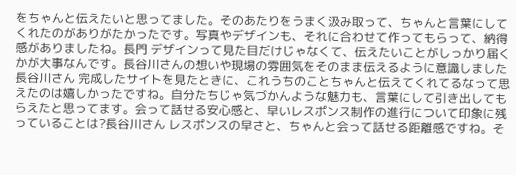をちゃんと伝えたいと思ってました。そのあたりをうまく汲み取って、ちゃんと言葉にしてくれたのがありがたかったです。写真やデザインも、それに合わせて作ってもらって、納得感がありましたね。長門 デザインって見た目だけじゃなくて、伝えたいことがしっかり届くかが大事なんです。長谷川さんの想いや現場の雰囲気をそのまま伝えるように意識しました長谷川さん 完成したサイトを見たときに、これうちのことちゃんと伝えてくれてるなって思えたのは嬉しかったですね。自分たちじゃ気づかんような魅力も、言葉にして引き出してもらえたと思ってます。会って話せる安心感と、早いレスポンス制作の進行について印象に残っていることは?長谷川さん レスポンスの早さと、ちゃんと会って話せる距離感ですね。そ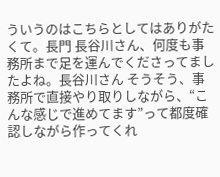ういうのはこちらとしてはありがたくて。長門 長谷川さん、何度も事務所まで足を運んでくださってましたよね。長谷川さん そうそう、事務所で直接やり取りしながら、“こんな感じで進めてます”って都度確認しながら作ってくれ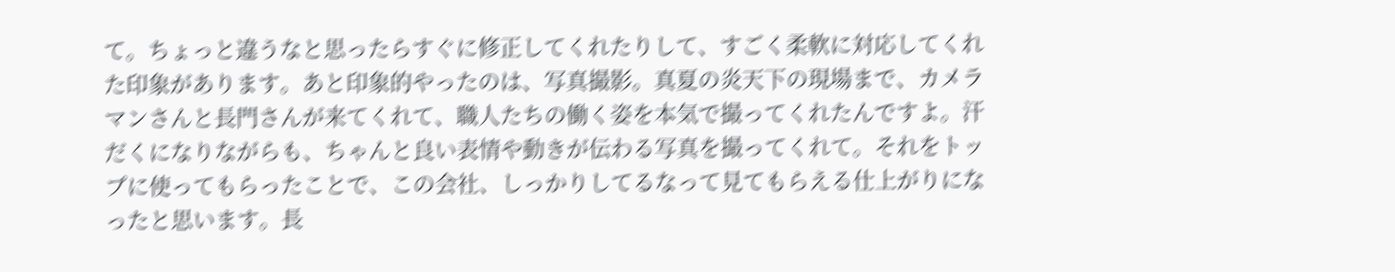て。ちょっと違うなと思ったらすぐに修正してくれたりして、すごく柔軟に対応してくれた印象があります。あと印象的やったのは、写真撮影。真夏の炎天下の現場まで、カメラマンさんと長門さんが来てくれて、職人たちの働く姿を本気で撮ってくれたんですよ。汗だくになりながらも、ちゃんと良い表情や動きが伝わる写真を撮ってくれて。それをトップに使ってもらったことで、この会社、しっかりしてるなって見てもらえる仕上がりになったと思います。長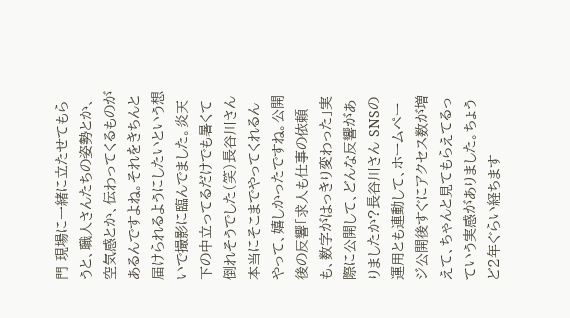門 現場に一緒に立たせてもらうと、職人さんたちの姿勢とか、空気感とか、伝わってくるものがあるんですよね。それをきちんと届けられるようにしたいという想いで撮影に臨んでました。炎天下の中立ってるだけでも暑くて倒れそうでした(笑)長谷川さん 本当にそこまでやってくれるんやって、嬉しかったですね。公開後の反響「求人も仕事の依頼も、数字がはっきり変わった」実際に公開して、どんな反響がありましたか?長谷川さん SNSの運用とも連動して、ホームページ公開後すぐにアクセス数が増えて、ちゃんと見てもらえてるっていう実感がありました。ちょうど2年ぐらい経ちます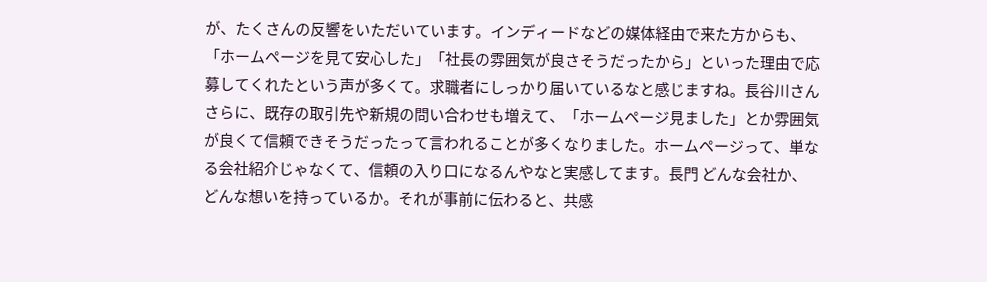が、たくさんの反響をいただいています。インディードなどの媒体経由で来た方からも、「ホームページを見て安心した」「社長の雰囲気が良さそうだったから」といった理由で応募してくれたという声が多くて。求職者にしっかり届いているなと感じますね。長谷川さん さらに、既存の取引先や新規の問い合わせも増えて、「ホームページ見ました」とか雰囲気が良くて信頼できそうだったって言われることが多くなりました。ホームページって、単なる会社紹介じゃなくて、信頼の入り口になるんやなと実感してます。長門 どんな会社か、どんな想いを持っているか。それが事前に伝わると、共感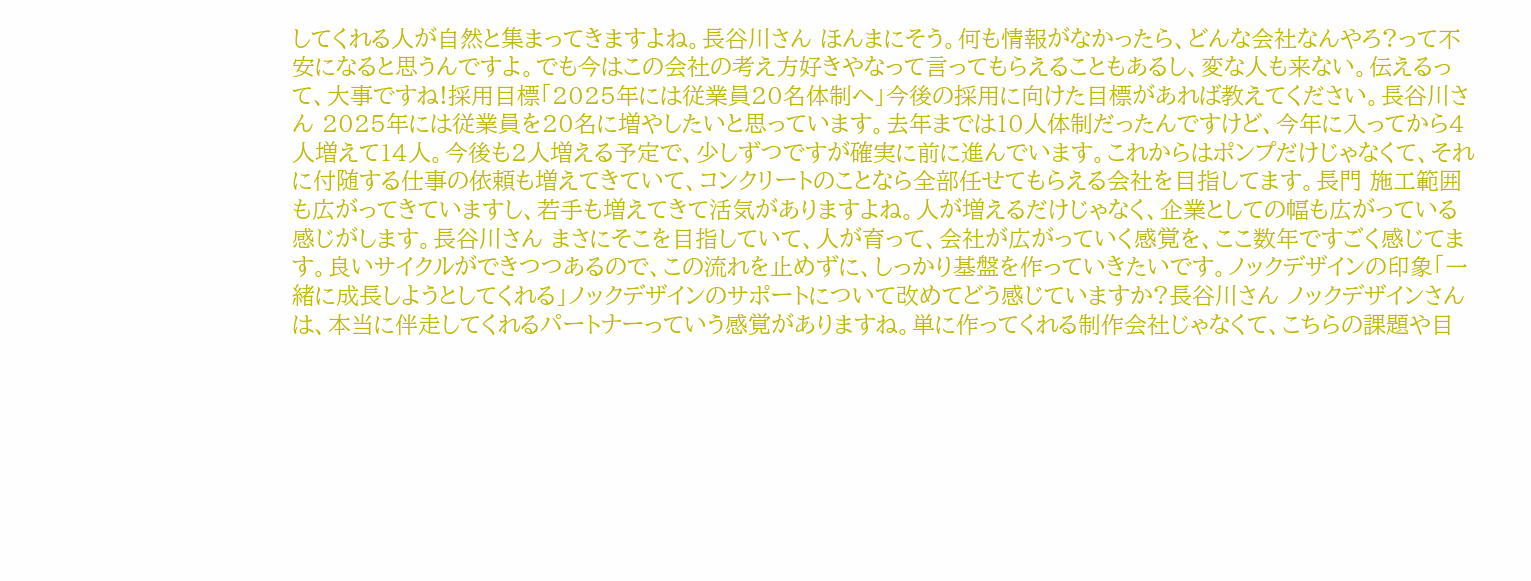してくれる人が自然と集まってきますよね。長谷川さん ほんまにそう。何も情報がなかったら、どんな会社なんやろ?って不安になると思うんですよ。でも今はこの会社の考え方好きやなって言ってもらえることもあるし、変な人も来ない。伝えるって、大事ですね!採用目標「2025年には従業員20名体制へ」今後の採用に向けた目標があれば教えてください。長谷川さん 2025年には従業員を20名に増やしたいと思っています。去年までは10人体制だったんですけど、今年に入ってから4人増えて14人。今後も2人増える予定で、少しずつですが確実に前に進んでいます。これからはポンプだけじゃなくて、それに付随する仕事の依頼も増えてきていて、コンクリートのことなら全部任せてもらえる会社を目指してます。長門 施工範囲も広がってきていますし、若手も増えてきて活気がありますよね。人が増えるだけじゃなく、企業としての幅も広がっている感じがします。長谷川さん まさにそこを目指していて、人が育って、会社が広がっていく感覚を、ここ数年ですごく感じてます。良いサイクルができつつあるので、この流れを止めずに、しっかり基盤を作っていきたいです。ノックデザインの印象「一緒に成長しようとしてくれる」ノックデザインのサポートについて改めてどう感じていますか?長谷川さん ノックデザインさんは、本当に伴走してくれるパートナーっていう感覚がありますね。単に作ってくれる制作会社じゃなくて、こちらの課題や目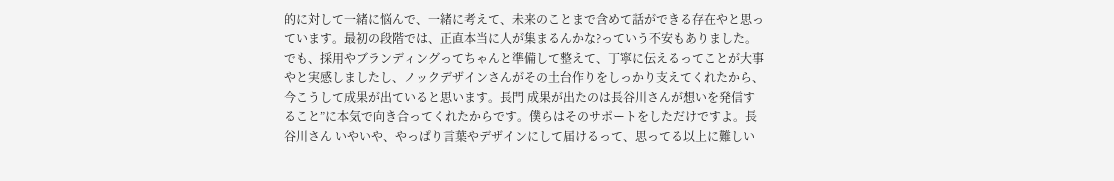的に対して一緒に悩んで、一緒に考えて、未来のことまで含めて話ができる存在やと思っています。最初の段階では、正直本当に人が集まるんかな?っていう不安もありました。でも、採用やブランディングってちゃんと準備して整えて、丁寧に伝えるってことが大事やと実感しましたし、ノックデザインさんがその土台作りをしっかり支えてくれたから、今こうして成果が出ていると思います。長門 成果が出たのは長谷川さんが想いを発信すること”に本気で向き合ってくれたからです。僕らはそのサポートをしただけですよ。長谷川さん いやいや、やっぱり言葉やデザインにして届けるって、思ってる以上に難しい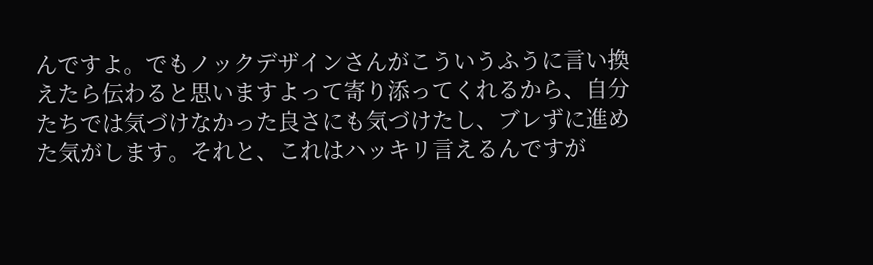んですよ。でもノックデザインさんがこういうふうに言い換えたら伝わると思いますよって寄り添ってくれるから、自分たちでは気づけなかった良さにも気づけたし、ブレずに進めた気がします。それと、これはハッキリ言えるんですが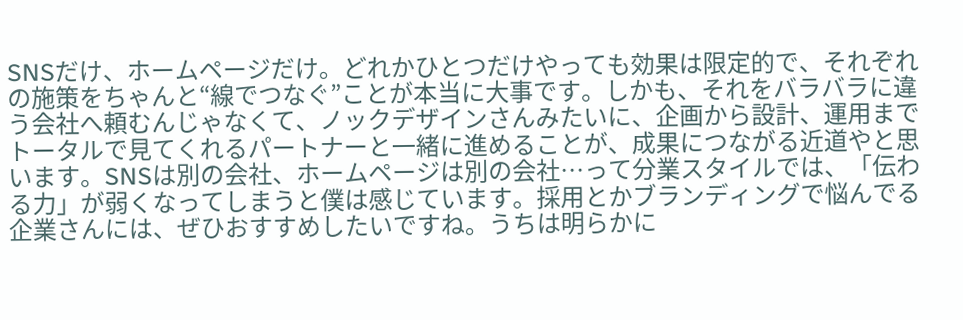SNSだけ、ホームページだけ。どれかひとつだけやっても効果は限定的で、それぞれの施策をちゃんと“線でつなぐ”ことが本当に大事です。しかも、それをバラバラに違う会社へ頼むんじゃなくて、ノックデザインさんみたいに、企画から設計、運用までトータルで見てくれるパートナーと一緒に進めることが、成果につながる近道やと思います。SNSは別の会社、ホームページは別の会社…って分業スタイルでは、「伝わる力」が弱くなってしまうと僕は感じています。採用とかブランディングで悩んでる企業さんには、ぜひおすすめしたいですね。うちは明らかに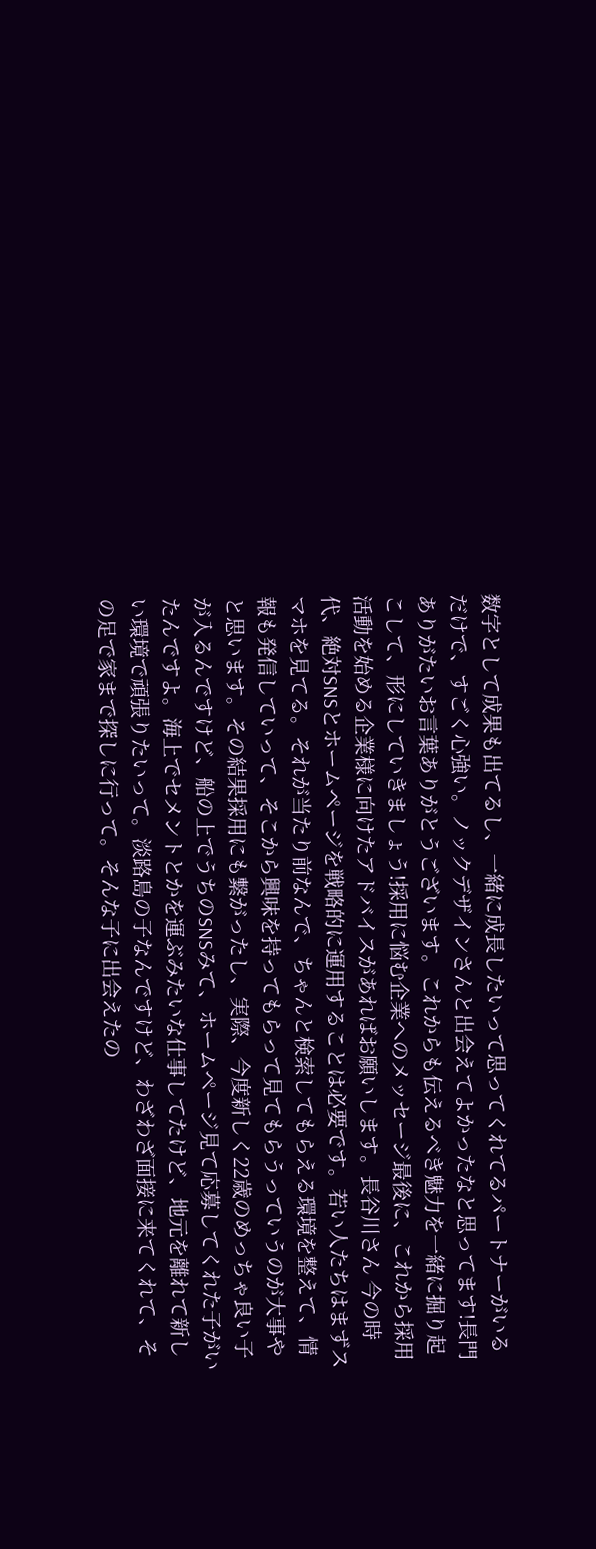数字として成果も出てるし、一緒に成長したいって思ってくれてるパートナーがいるだけで、すごく心強い。ノックデザインさんと出会えてよかったなと思ってます!長門 ありがたいお言葉ありがとうございます。これからも伝えるべき魅力を一緒に掘り起こして、形にしていきましょう!採用に悩む企業へのメッセージ最後に、これから採用活動を始める企業様に向けたアドバイスがあればお願いします。長谷川さん 今の時代、絶対SNSとホームページを戦略的に運用することは必要です。若い人たちはまずスマホを見てる。それが当たり前なんで、ちゃんと検索してもらえる環境を整えて、情報も発信していって、そこから興味を持ってもらって見てもらうっていうのが大事やと思います。その結果採用にも繋がったし、実際、今度新しく22歳のめっちゃ良い子が入るんですけど、船の上でうちのSNSみて、ホームページ見て応募してくれた子がいたんですよ。海上でセメントとかを運ぶみたいな仕事してたけど、地元を離れて新しい環境で頑張りたいって。淡路島の子なんですけど、わざわざ面接に来てくれて、その足で家まで探しに行って。そんな子に出会えたの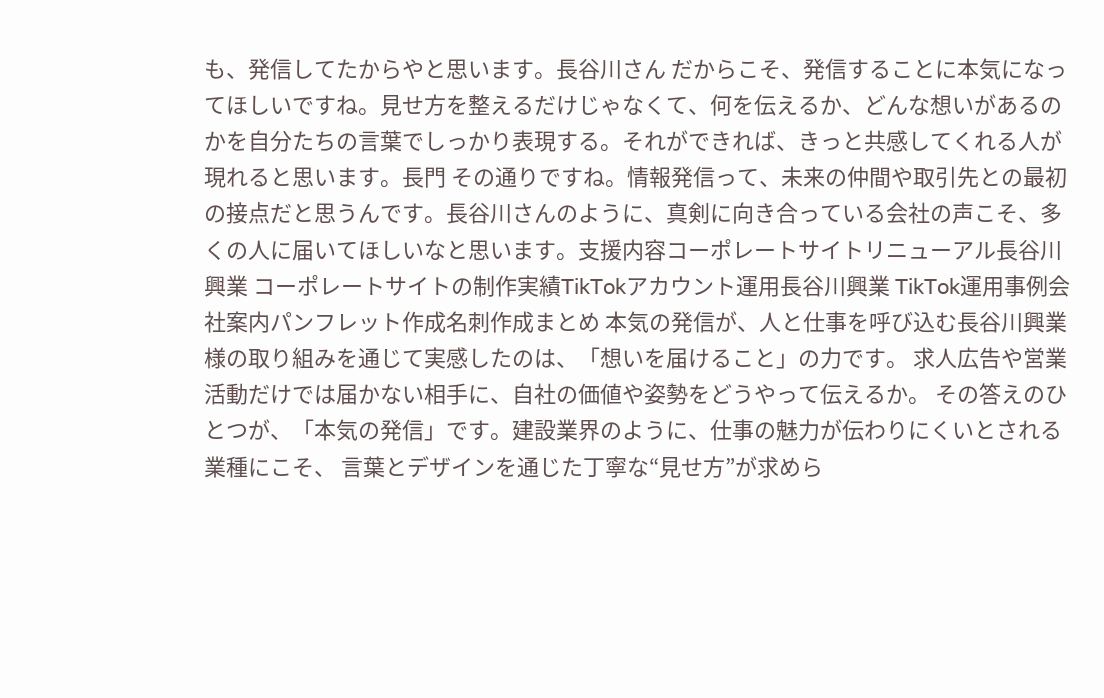も、発信してたからやと思います。長谷川さん だからこそ、発信することに本気になってほしいですね。見せ方を整えるだけじゃなくて、何を伝えるか、どんな想いがあるのかを自分たちの言葉でしっかり表現する。それができれば、きっと共感してくれる人が現れると思います。長門 その通りですね。情報発信って、未来の仲間や取引先との最初の接点だと思うんです。長谷川さんのように、真剣に向き合っている会社の声こそ、多くの人に届いてほしいなと思います。支援内容コーポレートサイトリニューアル長谷川興業 コーポレートサイトの制作実績TikTokアカウント運用長谷川興業 TikTok運用事例会社案内パンフレット作成名刺作成まとめ 本気の発信が、人と仕事を呼び込む長谷川興業様の取り組みを通じて実感したのは、「想いを届けること」の力です。 求人広告や営業活動だけでは届かない相手に、自社の価値や姿勢をどうやって伝えるか。 その答えのひとつが、「本気の発信」です。建設業界のように、仕事の魅力が伝わりにくいとされる業種にこそ、 言葉とデザインを通じた丁寧な“見せ方”が求めら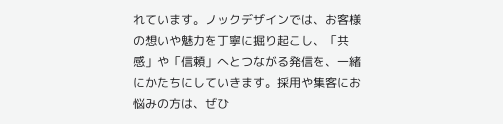れています。ノックデザインでは、お客様の想いや魅力を丁寧に掘り起こし、「共感」や「信頼」へとつながる発信を、一緒にかたちにしていきます。採用や集客にお悩みの方は、ぜひ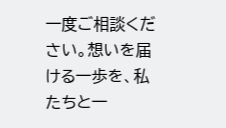一度ご相談ください。想いを届ける一歩を、私たちと一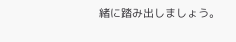緒に踏み出しましょう。